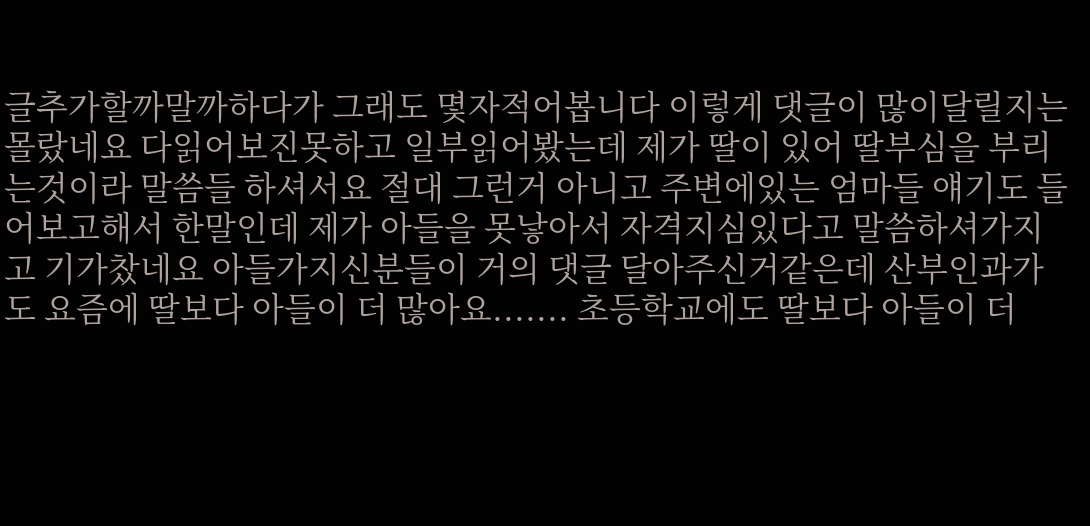글추가할까말까하다가 그래도 몇자적어봅니다 이렇게 댓글이 많이달릴지는 몰랐네요 다읽어보진못하고 일부읽어봤는데 제가 딸이 있어 딸부심을 부리는것이라 말씀들 하셔서요 절대 그런거 아니고 주변에있는 엄마들 얘기도 들어보고해서 한말인데 제가 아들을 못낳아서 자격지심있다고 말씀하셔가지고 기가찼네요 아들가지신분들이 거의 댓글 달아주신거같은데 산부인과가도 요즘에 딸보다 아들이 더 많아요....... 초등학교에도 딸보다 아들이 더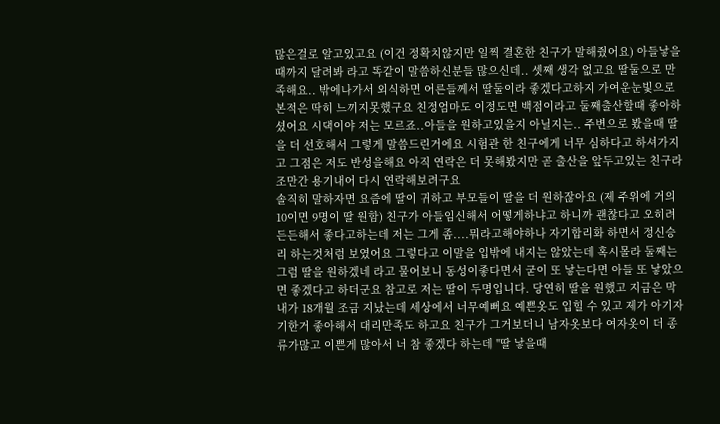많은걸로 알고있고요 (이건 정확치않지만 일찍 결혼한 친구가 말해줬어요) 아들낳을때까지 달려봐 라고 똑같이 말씀하신분들 많으신데.. 셋째 생각 없고요 딸둘으로 만족해요.. 밖에나가서 외식하면 어른들께서 딸둘이라 좋겠다고하지 가여운눈빛으로 본적은 딱히 느끼지못했구요 친정엄마도 이정도면 백점이라고 둘째출산할때 좋아하셨어요 시댁이야 저는 모르죠..아들을 원하고있을지 아닐지는.. 주변으로 봤을때 딸을 더 선호해서 그렇게 말씀드린거에요 시험관 한 친구에게 너무 심하다고 하셔가지고 그점은 저도 반성을해요 아직 연락은 더 못해봤지만 곧 출산을 앞두고있는 친구라 조만간 용기내어 다시 연락해보려구요
솔직히 말하자면 요즘에 딸이 귀하고 부모들이 딸을 더 원하잖아요 (제 주위에 거의 10이면 9명이 딸 원함) 친구가 아들임신해서 어떻게하냐고 하니까 괜찮다고 오히려 든든해서 좋다고하는데 저는 그게 좀....뭐라고해야하나 자기합리화 하면서 정신승리 하는것처럼 보였어요 그렇다고 이말을 입밖에 내지는 않았는데 혹시몰라 둘째는 그럼 딸을 원하겠네 라고 물어보니 동성이좋다면서 굳이 또 낳는다면 아들 또 낳았으면 좋겠다고 하더군요 참고로 저는 딸이 두명입니다. 당연히 딸을 원했고 지금은 막내가 18개월 조금 지났는데 세상에서 너무예뻐요 예쁜옷도 입힐 수 있고 제가 아기자기한거 좋아해서 대리만족도 하고요 친구가 그거보더니 남자옷보다 여자옷이 더 종류가많고 이쁜게 많아서 너 참 좋겠다 하는데 "딸 낳을때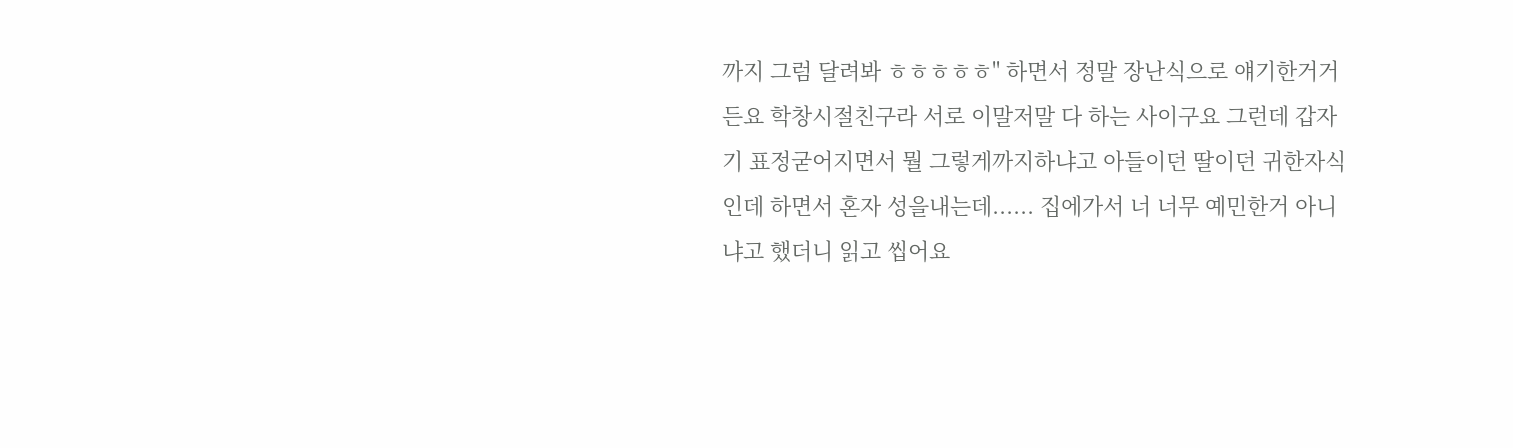까지 그럼 달려봐 ㅎㅎㅎㅎㅎ" 하면서 정말 장난식으로 얘기한거거든요 학창시절친구라 서로 이말저말 다 하는 사이구요 그런데 갑자기 표정굳어지면서 뭘 그렇게까지하냐고 아들이던 딸이던 귀한자식인데 하면서 혼자 성을내는데...... 집에가서 너 너무 예민한거 아니냐고 했더니 읽고 씹어요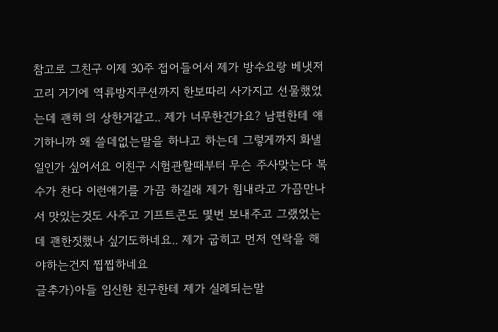참고로 그친구 이제 30주 접어들어서 제가 방수요랑 베냇저고리 거기에 역류방지쿠션까지 한보따리 사가지고 선물했었는데 괜히 의 상한거같고.. 제가 너무한건가요? 남편한테 얘기하니까 왜 쓸데없는말을 하냐고 하는데 그렇게까지 화낼일인가 싶어서요 이친구 시험관할때부터 무슨 주사맞는다 복수가 찬다 이런얘기를 가끔 하길래 제가 힘내라고 가끔만나서 맛있는것도 사주고 기프트콘도 몇번 보내주고 그랬었는데 괜한짓했나 싶기도하네요.. 제가 굽히고 먼저 연락을 해야하는건지 찝찝하네요
글추가)아들 임신한 친구한테 제가 실례되는말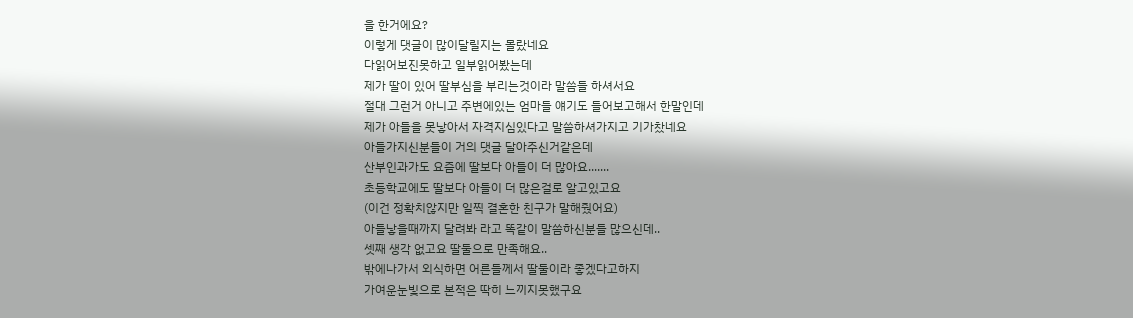을 한거에요?
이렇게 댓글이 많이달릴지는 몰랐네요
다읽어보진못하고 일부읽어봤는데
제가 딸이 있어 딸부심을 부리는것이라 말씀들 하셔서요
절대 그런거 아니고 주변에있는 엄마들 얘기도 들어보고해서 한말인데
제가 아들을 못낳아서 자격지심있다고 말씀하셔가지고 기가찼네요
아들가지신분들이 거의 댓글 달아주신거같은데
산부인과가도 요즘에 딸보다 아들이 더 많아요.......
초등학교에도 딸보다 아들이 더 많은걸로 알고있고요
(이건 정확치않지만 일찍 결혼한 친구가 말해줬어요)
아들낳을때까지 달려봐 라고 똑같이 말씀하신분들 많으신데..
셋째 생각 없고요 딸둘으로 만족해요..
밖에나가서 외식하면 어른들께서 딸둘이라 좋겠다고하지
가여운눈빛으로 본적은 딱히 느끼지못했구요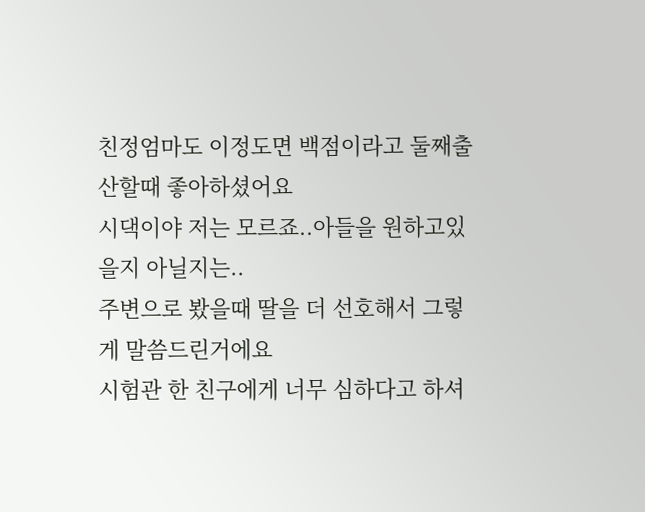친정엄마도 이정도면 백점이라고 둘째출산할때 좋아하셨어요
시댁이야 저는 모르죠..아들을 원하고있을지 아닐지는..
주변으로 봤을때 딸을 더 선호해서 그렇게 말씀드린거에요
시험관 한 친구에게 너무 심하다고 하셔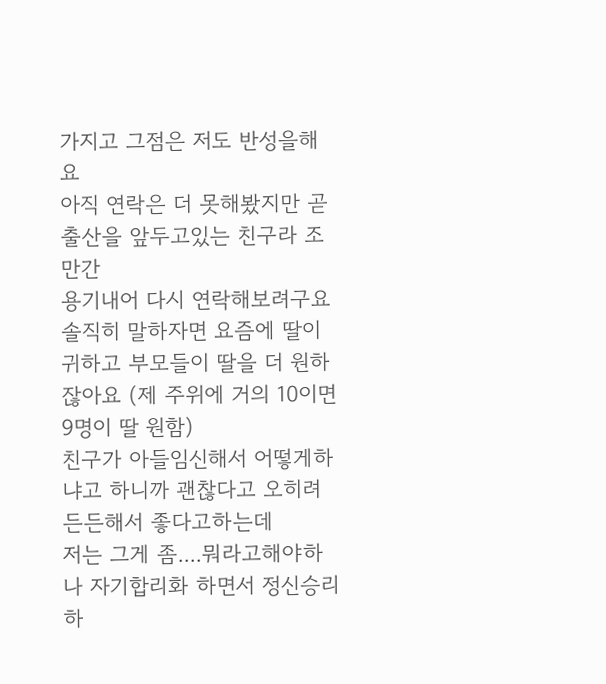가지고 그점은 저도 반성을해요
아직 연락은 더 못해봤지만 곧 출산을 앞두고있는 친구라 조만간
용기내어 다시 연락해보려구요
솔직히 말하자면 요즘에 딸이 귀하고 부모들이 딸을 더 원하잖아요 (제 주위에 거의 10이면 9명이 딸 원함)
친구가 아들임신해서 어떻게하냐고 하니까 괜찮다고 오히려 든든해서 좋다고하는데
저는 그게 좀....뭐라고해야하나 자기합리화 하면서 정신승리 하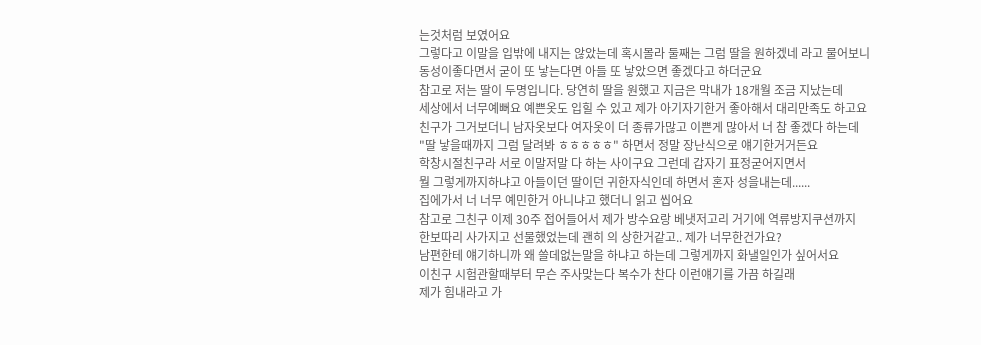는것처럼 보였어요
그렇다고 이말을 입밖에 내지는 않았는데 혹시몰라 둘째는 그럼 딸을 원하겠네 라고 물어보니
동성이좋다면서 굳이 또 낳는다면 아들 또 낳았으면 좋겠다고 하더군요
참고로 저는 딸이 두명입니다. 당연히 딸을 원했고 지금은 막내가 18개월 조금 지났는데
세상에서 너무예뻐요 예쁜옷도 입힐 수 있고 제가 아기자기한거 좋아해서 대리만족도 하고요
친구가 그거보더니 남자옷보다 여자옷이 더 종류가많고 이쁜게 많아서 너 참 좋겠다 하는데
"딸 낳을때까지 그럼 달려봐 ㅎㅎㅎㅎㅎ" 하면서 정말 장난식으로 얘기한거거든요
학창시절친구라 서로 이말저말 다 하는 사이구요 그런데 갑자기 표정굳어지면서
뭘 그렇게까지하냐고 아들이던 딸이던 귀한자식인데 하면서 혼자 성을내는데......
집에가서 너 너무 예민한거 아니냐고 했더니 읽고 씹어요
참고로 그친구 이제 30주 접어들어서 제가 방수요랑 베냇저고리 거기에 역류방지쿠션까지
한보따리 사가지고 선물했었는데 괜히 의 상한거같고.. 제가 너무한건가요?
남편한테 얘기하니까 왜 쓸데없는말을 하냐고 하는데 그렇게까지 화낼일인가 싶어서요
이친구 시험관할때부터 무슨 주사맞는다 복수가 찬다 이런얘기를 가끔 하길래
제가 힘내라고 가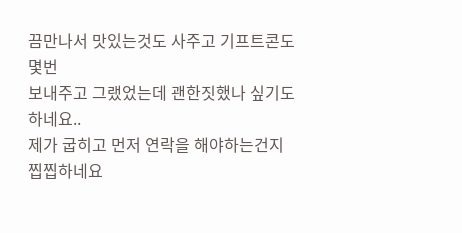끔만나서 맛있는것도 사주고 기프트콘도 몇번
보내주고 그랬었는데 괜한짓했나 싶기도하네요..
제가 굽히고 먼저 연락을 해야하는건지 찝찝하네요